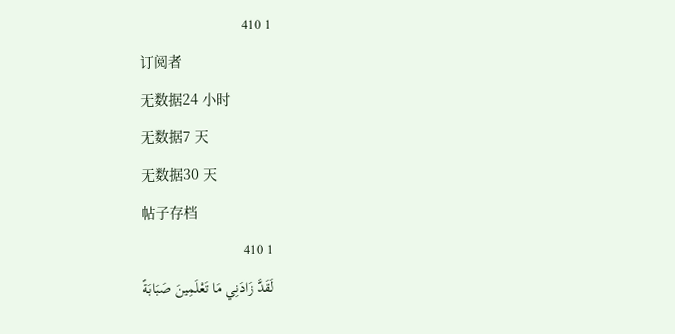1 410
订阅者
无数据24 小时
无数据7 天
无数据30 天
帖子存档
1 410
لَقَدَّ زَادَنِي مَا تَعْلَمِينَ صَبَابَةً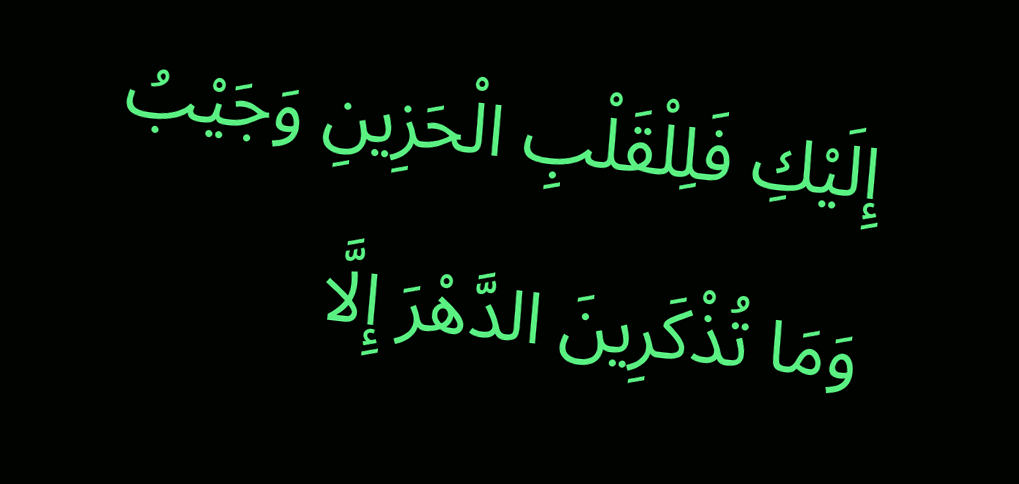إِلَيْكِ فَلِلْقَلْبِ الْحَزِينِ وَجَيْبُ
وَمَا تُذْكَرِينَ الدَّهْرَ إِلَّا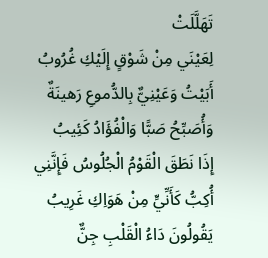تَهَلَّلَتْ
لِعَيْنَي مِنْ شَوْقٍ إِلَيْكِ غُرُوبُ
أَبَيْتُ وَعَيْنِيٌّ بِالدُّموعِ رَهينَةٌ
وَأُصَبِّحُ صَبًّا وَالْفُؤَادُ كَئِيبُ
إِذَا نَطَقَ الْقَوْمُ الْجُلُوسُ فَإِنَّنِي
أُكِبُّ كَأَنِّيٍّ مِنْ هَوَاِكِ غَرِيبُ
يَقُولُونَ دَاءُ الْقَلْبِ جِنٌّ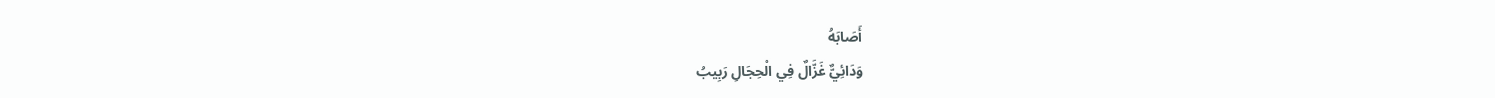أَصَابَهُ
وَدَائِيٌّ غَزَّالٌ فِي الْحِجَالِ رَبِيبُ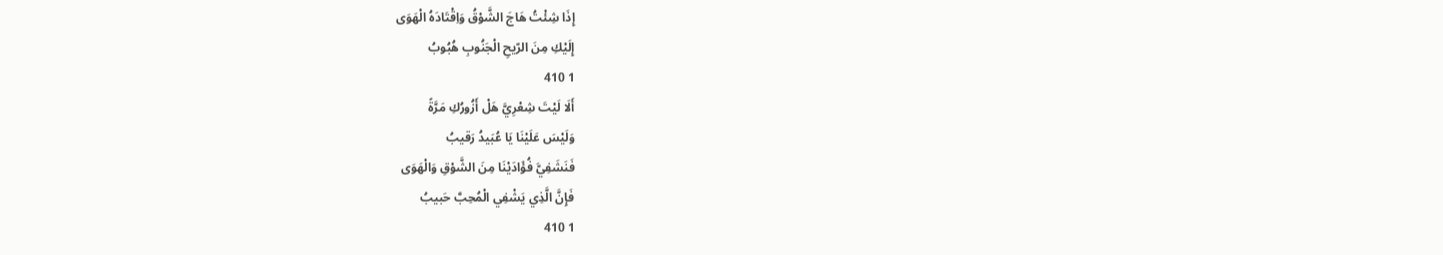إِذَا شِئْتُ هَاجَ الشَّوْقُ وَاِقْتَادَهُ الْهَوَى
إِلَيْكِ مِنَ الرّيحِ الْجَنُوبِ هُبُوبُ
1 410
أَلَا لَيْتَ شِعْرِيَّ هَلْ أَزُورُكِ مَرَّةً
وَلَيْسَ عَلَيْنَا يَا عُبَيدُ رَقيبُ
فَنَشَفِيَّ فُؤَادَيْنَا مِنَ الشَّوْقِ وَالْهَوَى
فَإِنَّ الَّذِي يَشْفِي الْمُحِبَّ حَبيبُ
1 410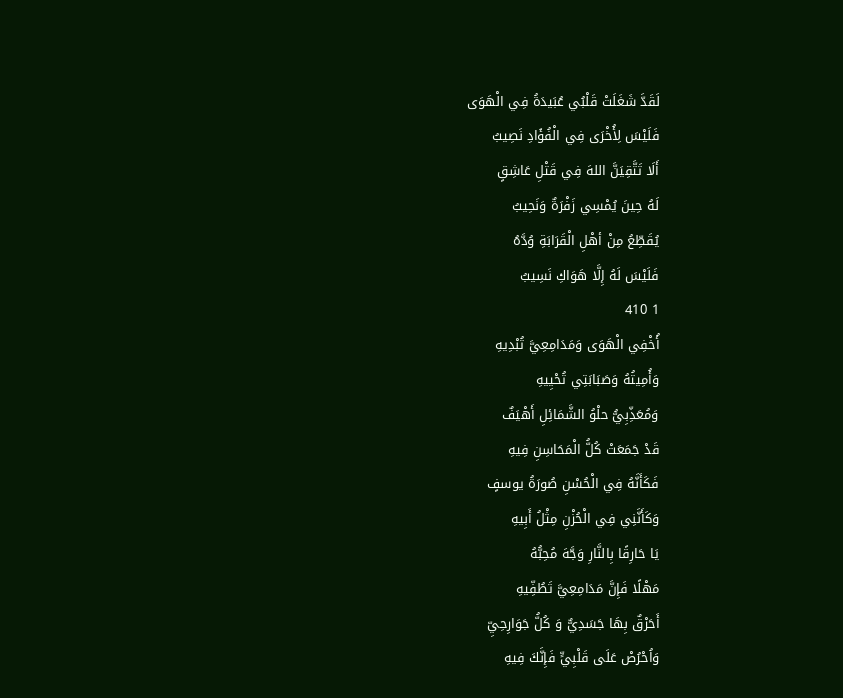لَقَدَّ شَغَلَتْ قَلْبُي عُبَيدَةُ فِي الْهَوَى
فَلَيْسَ لِأُخْرَى فِي الْفُؤَادِ نَصِيبُ
أَلَا تَتَّقِيَنَّ اللهَ فِي قَتْلِ عَاشِقٍ
لَهُ حِينَ يُمْسِي زَفْرَةٌ وَنَحِيبُ
يُقَطِّعُ مِنْ أهْلِ الْقَرَابَةِ وُدَّهُ
فَلَيْسَ لَهُ إِلَّا هَوَاكِ نَسِيبُ
1 410
أُخْفِي الْهَوَى وَمَدَامِعِيَّ تُبْدِيهِ
وَأُمِيتُهُ وَصَبَابَتِي تُحْيِيهِ
وَمُعَذِّبِيُّ حلْوُ الشَّمَائِلِ أَهْيَفٌ
قَدْ جَمَعَتْ كُلُّ الْمَحَاسِنِ فِيهِ
فَكَأَنَّهُ فِي الْحُسْنِ صُورَةُ يوسفٍ
وَكَأَنَّنِي فِي الْحُزْنِ مِثْلُ أَبِيهِ
يَا حَارِقًا بِالنَّارِ وَجَّهَ مُحِبُّهُ
مَهْلًا فَإِنَّ مَدَامِعِيَّ تَطُفِّيهِ
أَحَرْقٌ بِهَا جَسَدِيٌّ وَ كُلُّ جَوَارِحِيِّ
وَاُحْرُصْ عَلَى قَلْبِيٍّ فَإِنَّكَ فِيهِ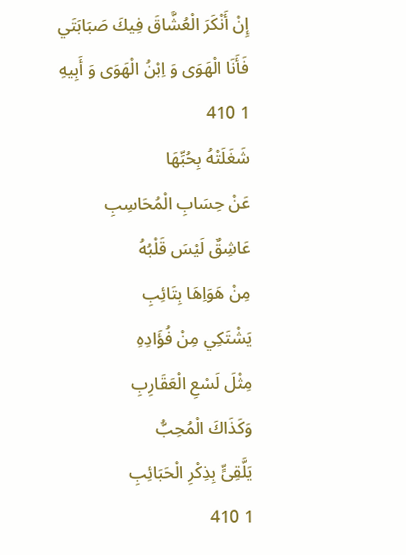إِنْ أَنْكَرَ الْعُشَّاقَ فِيكَ صَبَابَتَي
فَأَنَا الْهَوَى وَ اِبْنُ الْهَوَى وَ أَبِيهِ
1 410
شَغَلَتْهُ بِحُبِّهَا
عَنْ حِسَابِ الْمُحَاسِبِ
عَاشِقٌ لَيْسَ قَلْبُهُ
مِنْ هَوَاِهَا بِتَائِبِ
يَشْتَكِي مِنْ فُؤَادِهِ
مِثْلَ لَسْعِ الْعَقَارِبِ
وَكَذَاكَ الْمُحِبُّ
يَلَّقِىٍّ بِذِكْرِ الْحَبَائِبِ
1 410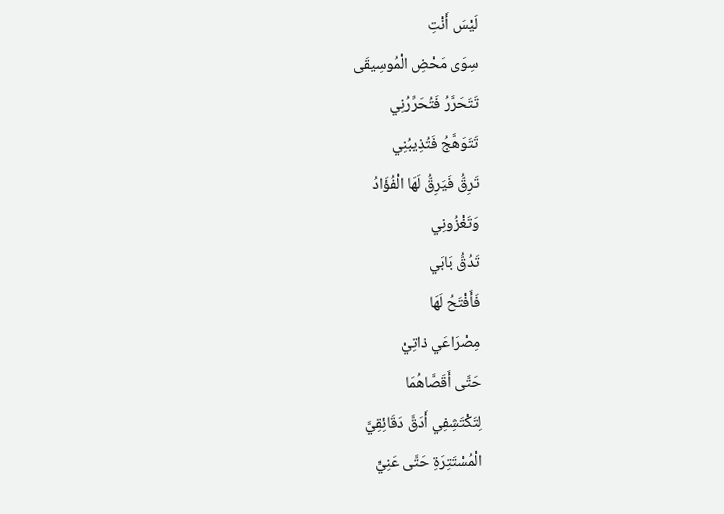لَيْسَ أَنْتِ
سِوَى مَحْضِ الْمُوسِيقَى
تَتَحَرَّرُ فَتُحَرِّرُنِي
تَتَوَهَّجُ فَتُذِيبُنِي
تَرِقُّ فَيَرِقُّ لَهَا الْفُؤَادُ
وَتَغْزُونِي
تَدُقُّ بَابَي
فَأَفْتَحُ لَهَا
مِصْرَاعَي ذاتِيْ
حَتَّى أَقَصَّاهُمَا
لِتَكْتَشِفِي أَدَقَّ دَقَائِقِيَّ
الْمُسْتَتِرَةِ حَتَّى عَنِيٍّ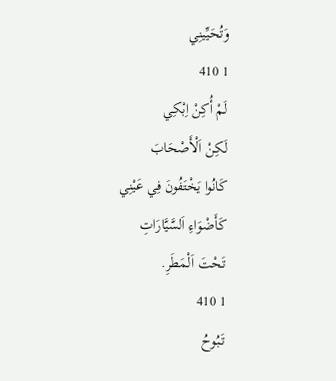وَتُحَيِّينِي
1 410
لَمْ أُكِنْ اِبْكِي
لَكِنْ اَلْأَصْحَابَ
كَانُوا يَخْتَفُونَ فِي عَيْنِي
كَأَضْوَاءِ اَلسَّيَّارَاتِ
تَحْتَ اَلْمَطَرِ.
1 410
تَبُوحُ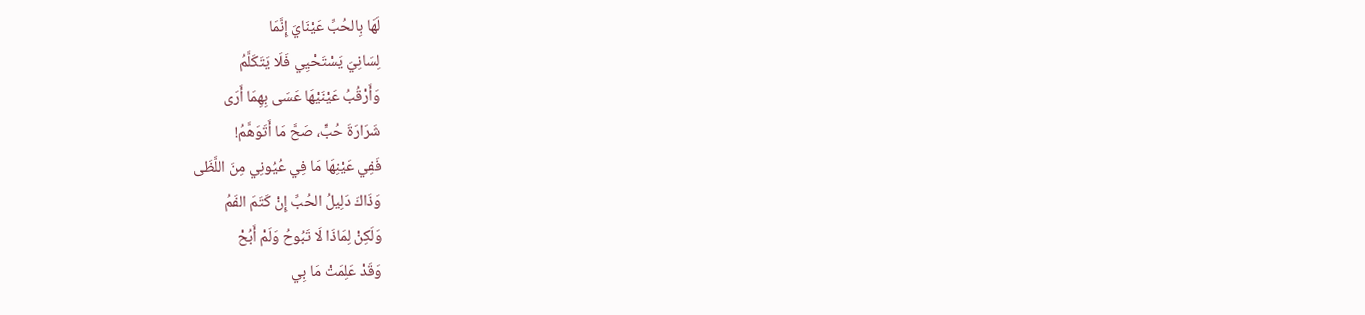لَهَا بِالحُبِّ عَيْنَايَ إِنَّمَا
لِسَانِيَ يَسْتَحْيِي فَلَا يَتَكَلَّمُ
وَأَرْقُبُ عَيْنَيْهَا عَسَى بِهِمَا أَرَى
شَرَارَةَ حُبٍّ، صَحَّ مَا أَتَوَهَّمُ!
فَفِي عَيْنِهَا مَا فِي عُيُونِي مِنَ اللَّظَى
وَذَاكَ دَلِيلُ الحُبِّ إِنْ كَتَمَ الفَمُ
وَلَكِنْ لِمَاذَا لَا تَبُوحُ وَلَمْ أَبُحْ
وَقَدْ عَلِمَتْ مَا بِي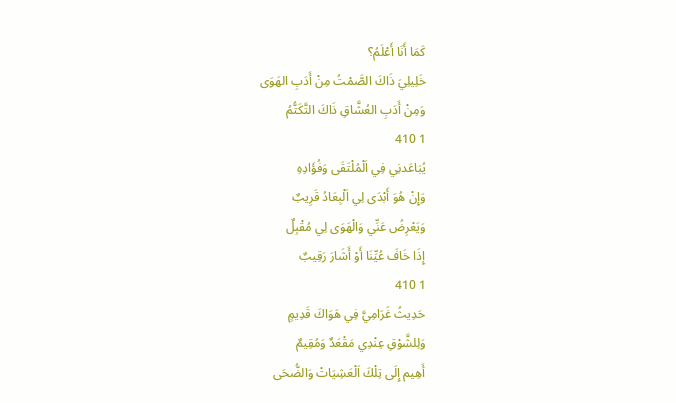كَمَا أَنَا أَعْلَمُ؟
خَلِيلِيَ ذَاكَ الصَّمْتُ مِنْ أَدَبِ الهَوَى
وَمِنْ أَدَبِ العُشَّاقِ ذَاكَ التَّكَتُّمُ
1 410
يُبَاعَدنِي فِي اَلْمُلْتَقَى وَفُؤَادِهِ
وَإِنْ هُوَ أَبْدَى لِي اَلْبِعَادُ قَرِيبٌ
وَيَعْرِضُ عَنِّي وَالْهَوَى لِي مُقْبِلٌ
إِذَا خَافَ عُيِّنَا أَوْ أَشَارَ رَقِيبٌ
1 410
حَدِيثُ غَرَامِيَّ فِي هَوَاكَ قَدِيمٍ
وَلِلشَّوْقِ عِنْدِي مَقْعَدٌ وَمُقِيمٌ
أَهِيم إِلَى تِلْكَ اَلْعَشِيَاتْ وَالضُّحَى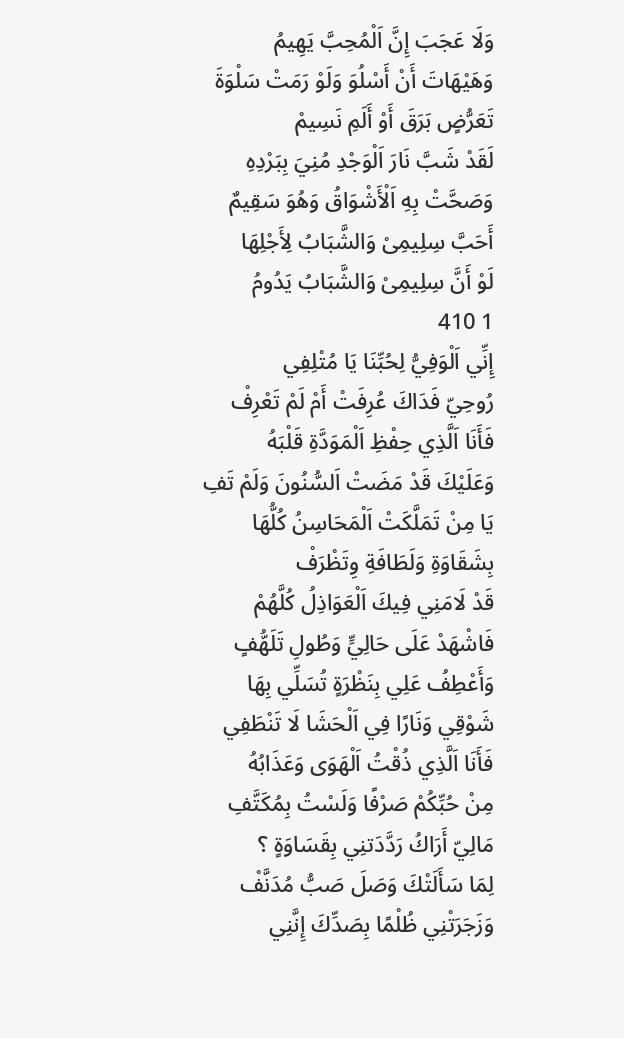وَلَا عَجَبَ إِنَّ اَلْمُحِبَّ يَهِيمُ
وَهَيْهَاتَ أَنْ أَسْلُوَ وَلَوْ رَمَتْ سَلْوَةَ
تَعَرُّضٍ بَرَقَ أَوْ أَلَمِ نَسِيمْ
لَقَدْ شَبَّ نَارَ اَلْوَجْدِ مُنِيَ بِبَرْدِهِ
وَصَحَّتْ بِهِ اَلْأَشْوَاقُ وَهُوَ سَقِيمٌ
أَحَبَّ سِلِيمِىْ وَالشَّبَابُ لِأَجْلِهَا
لَوْ أَنَّ سِلِيمِىْ وَالشَّبَابُ يَدُومُ
1 410
إِنِّي اَلْوَفِيُّ لِحُبِّنَا يَا مُتْلِفِي
رُوحِيّ فَدَاكَ عُرِفَتْ أَمْ لَمْ تَعْرِفْ
فَأَنَا اَلَّذِي حِفْظِ اَلْمَوَدَّةِ قَلْبَهُ
وَعَلَيْكَ قَدْ مَضَتْ اَلسُّنُونَ وَلَمْ تَفِ
يَا مِنْ تَمَلَّكَتْ اَلْمَحَاسِنُ كُلُّهَا
بِشَقَاوَةِ وَلَطَافَةِ وِتَظْرَفْ
قَدْ لَامَنِي فِيكَ اَلْعَوَاذِلُ كُلَّهُمْ
فَاشْهَدْ عَلَى حَالِيٍّ وَطُولِ تَلَهُّفٍ
وَأَعْطِفُ عَلِي بِنَظْرَةٍ تُسَلِّي بِهَا
شَوْقِي وَنَارًا فِي اَلْحَشَا لَا تَنْطَفِي
فَأَنَا اَلَّذِي ذُقْتُ اَلْهَوَى وَعَذَابُهُ
مِنْ حُبِّكُمْ صَرْفًا وَلَسْتُ بِمُكَتَّفِ
مَالِيّ أَرَاكُ رَدَّدَتنِي بِقَسَاوَةٍ ؟
لِمَا سَأَلَتْكَ وَصَلَ صَبُّ مُدَنَّفْ
وَزَجَرَتْنِي ظُلْمًا بِصَدِّكَ إِنَّنِي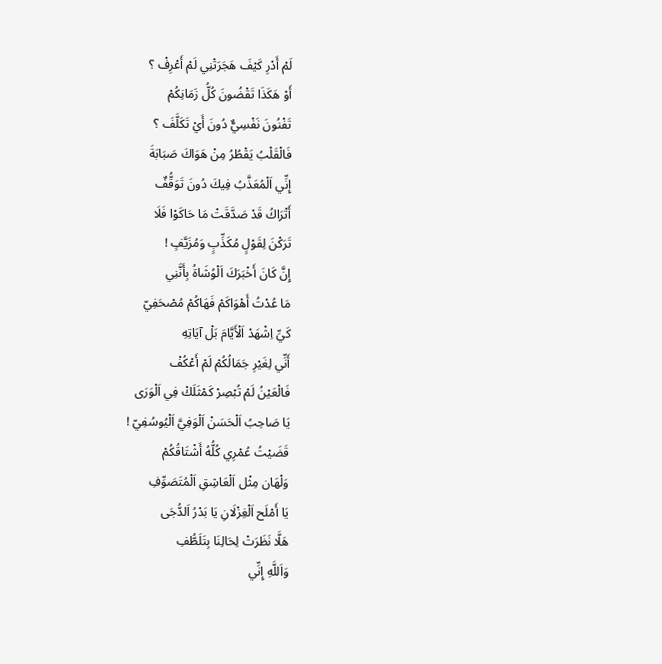لَمْ أَدْرِ كَيْفَ هَجَرَتْنِي لَمْ أَعْرِفْ ؟
أَوْ هَكَذَا تَقْضُونَ كُلُّ زَمَانِكُمْ
تَفْنُونَ نَفْسِيٌّ دُونَ أَيْ تَكَلَّفَ ؟
فَالْقَلْبُ يَقْطُرُ مِنْ هَوَاكَ صَبَابَةَ
إِنِّي اَلْمُعَذَّبُ فِيكَ دُونَ تَوَقُّفٌ
أَتْرَاكُ قَدْ صَدَّقَتْ مَا حَاكَوْا فَلَا
تَرَكْنَ لِقَوْلٍ مُكَذِّبٍ وَمُزَيَّفٍ !
إِنَّ كَانَ أَخْبَرَكَ اَلْوُشَاةُ بِأَنَّنِي
مَا عُدْتُ أَهْوَاكَمْ فَهَاكُمْ مُصْحَفِيّ
كَيِّ اِشْهَدْ اَلْأَيَّامَ بَلْ آيَاتِهِ
أَنِّي لِغَيْرِ جَمَالُكُمْ لَمْ أَعْكُفْ
فَالْعَيْنُ لَمْ تُبْصِرْ كَمْثَلَكْ فِي اَلْوَرَى
يَا صَاحِبُ اَلْحَسَنْ اَلْوَفِيَّ اَلْيُوسُفِيّ !
قَضَيْتُ عُمْرِي كُلُّهُ أَشْتَاقُكُمْ
وَلْهَان مِثْل اَلْعَاشِقِ اَلْمُتَصَوِّفِ
يَا أَمْلَح اَلْغِزْلَانِ يَا بَدْرُ اَلدُّجَى
هَلَّا نَظَرَتْ لِحَالِنَا بِتَلَطُّفِ
وَاَللَّهِ إِنِّي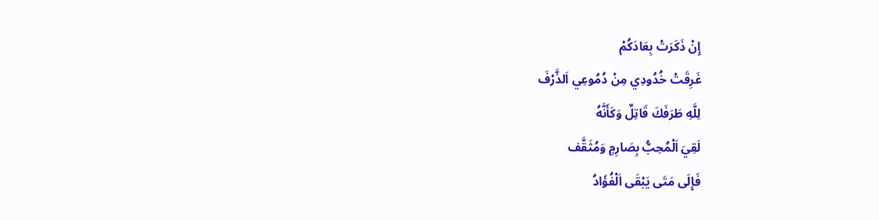إِنْ ذَكَرَتْ بِعَادَكُمْ
غَرِقَتْ خُدُودِي مِنْ دُمُوعِي اَلذَّرْفَ
لِلَّهِ طَرَفَكَ قَاتِلٌ وَكَأَنَّهُ
لَقِيَ اَلْمُحِبُّ بِصَارِمٍ وَمُثَقَّف
فَإِلَى مَتَى يَبْقَى اَلْفُؤَادُ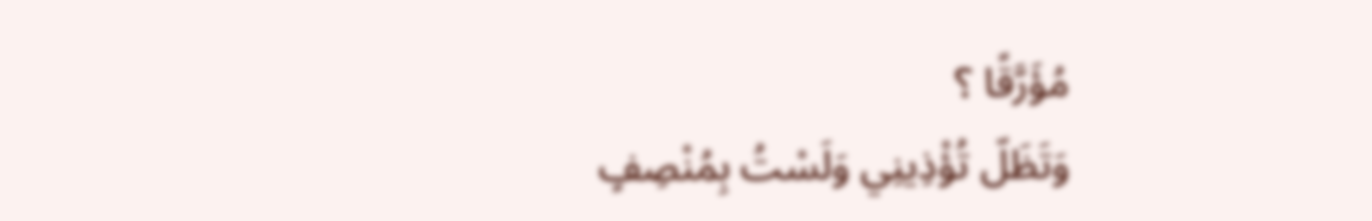مُؤَرَّقًا ؟
وَتَظَلّ تُؤْذِينِي وَلَسْتُ بِمُنْصِفٍ